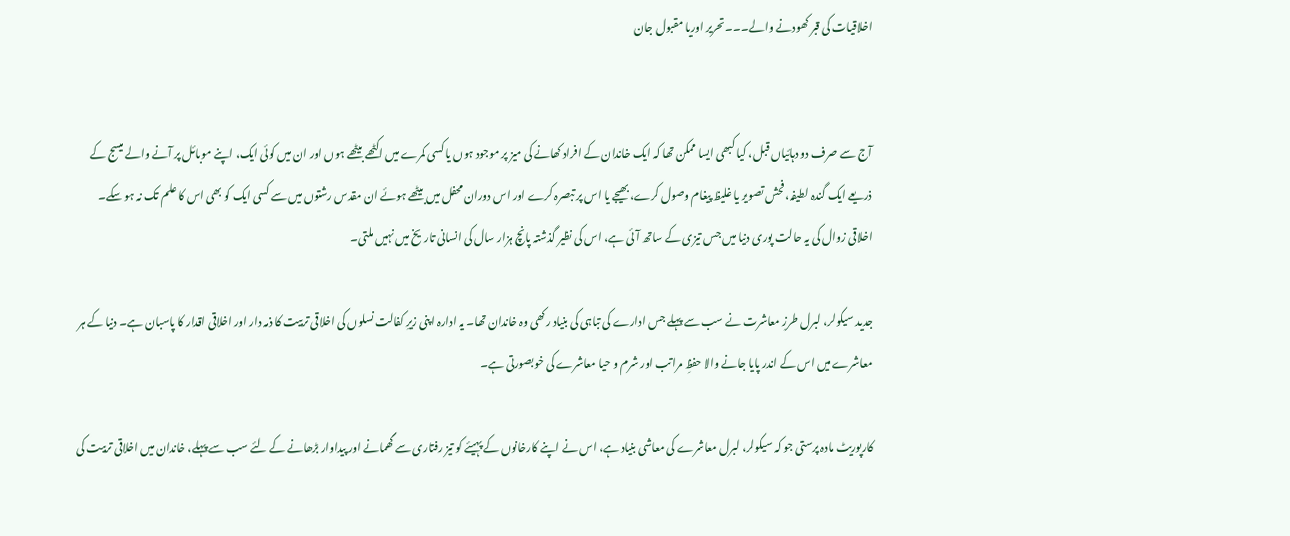اخلاقیات کی قبر کھودنے والے۔۔۔تحریر اوریا مقبول جان


آج سے صرف دو دہائیاں قبل، کیا کبھی ایسا ممکن تھا کہ ایک خاندان کے افراد کھانے کی میز پر موجود ہوں یا کسی کمرے میں اکٹھے بیٹھے ہوں اور ان میں کوئی ایک، اپنے موبائل پر آنے والے میسج کے ذریعے ایک گندہ لطیفہ، فحش تصویر یا غلیظ پیغام وصول کرے، بھیجے یا اس پر تبصرہ کرے اور اس دوران محفل میں بیٹھے ہوئے ان مقدس رشتوں میں سے کسی ایک کو بھی اس کا علم تک نہ ہو سکے۔ اخلاقی زوال کی یہ حالت پوری دنیا میں جس تیزی کے ساتھ آئی ہے، اس کی نظیر گذشتہ پانچ ہزار سال کی انسانی تاریخ میں نہیں ملتی۔

جدید سیکولر، لبرل طرزِ معاشرت نے سب سے پہلے جس ادارے کی تباہی کی بنیاد رکھی وہ خاندان تھا۔ یہ ادارہ اپنی زیرِ کفالت نسلوں کی اخلاقی تربیت کا ذمہ دار اور اخلاقی اقدار کا پاسبان ہے۔ دنیا کے ہر معاشرے میں اس کے اندر پایا جانے والا حفظِ مراتب اور شرم و حیا معاشرے کی خوبصورتی ہے۔

کارپوریٹ مادہ پرستی جو کہ سیکولر، لبرل معاشرے کی معاشی بنیاد ہے، اس نے اپنے کارخانوں کے پہیئے کو تیز رفتاری سے گھمانے اور پیداوار بڑھانے کے لئے سب سے پہلے، خاندان میں اخلاقی تربیت کی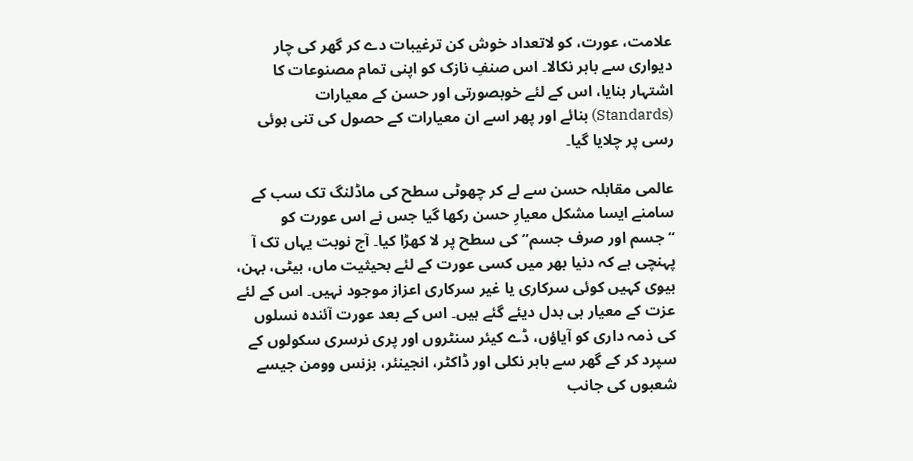علامت، عورت، کو لاتعداد خوش کن ترغیبات دے کر گھر کی چار دیواری سے باہر نکالا۔ اس صنفِ نازک کو اپنی تمام مصنوعات کا اشتہار بنایا، اس کے لئے خوبصورتی اور حسن کے معیارات (Standards) بنائے اور پھر اسے ان معیارات کے حصول کی تنی ہوئی رسی پر چلایا گیا۔

عالمی مقابلہ حسن سے لے کر چھوٹی سطح کی ماڈلنگ تک سب کے سامنے ایسا مشکل معیارِ حسن رکھا گیا جس نے اس عورت کو “جسم اور صرف جسم” کی سطح پر لا کھڑا کیا۔ آج نوبت یہاں تک آ پہنچی ہے کہ دنیا بھر میں کسی عورت کے لئے بحیثیت ماں، بیٹی، بہن، بیوی کہیں کوئی سرکاری یا غیر سرکاری اعزاز موجود نہیں۔ اس کے لئے عزت کے معیار ہی بدل دیئے گئے ہیں۔ اس کے بعد عورت آئندہ نسلوں کی ذمہ داری کو آیاؤں، ڈے کیئر سنٹروں اور پری نرسری سکولوں کے سپرد کر کے گھر سے باہر نکلی اور ڈاکٹر، انجینئر، بزنس وومن جیسے شعبوں کی جانب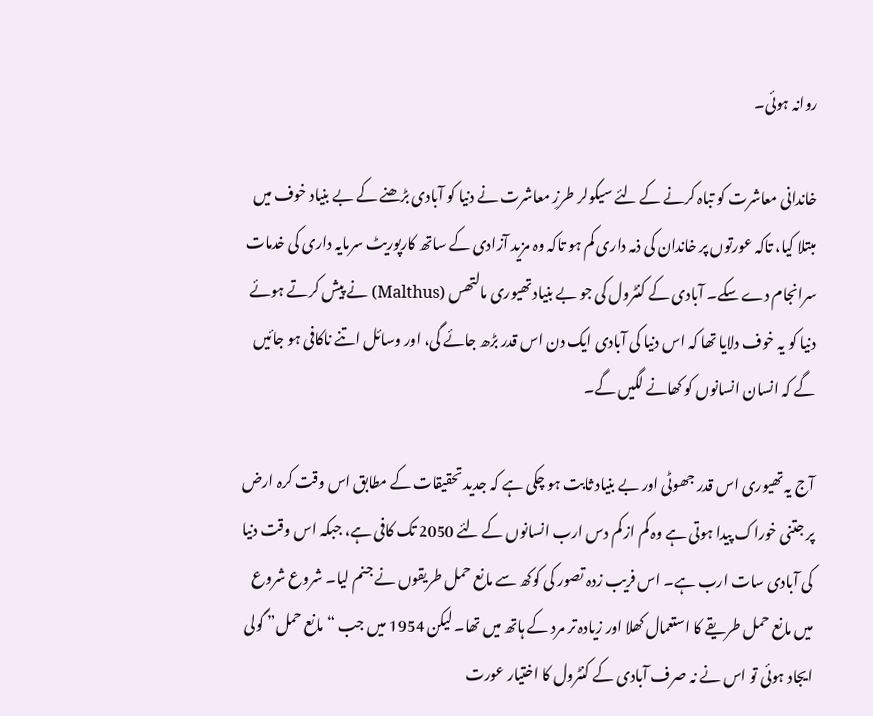روانہ ہوئی۔

خاندانی معاشرت کو تباہ کرنے کے لئے سیکولر طرزِ معاشرت نے دنیا کو آبادی بڑھنے کے بے بنیاد خوف میں مبتلا کیا، تاکہ عورتوں پر خاندان کی ذمہ داری کم ہو تاکہ وہ مزید آزادی کے ساتھ کارپوریٹ سرمایہ داری کی خدمات سرانجام دے سکے۔ آبادی کے کنٹرول کی جو بے بنیاد تھیوری مالتھس (Malthus) نے پیش کرتے ہوئے دنیا کو یہ خوف دلایا تھا کہ اس دنیا کی آبادی ایک دن اس قدر بڑھ جائے گی، اور وسائل اتنے ناکافی ہو جائیں گے کہ انسان انسانوں کو کھانے لگیں گے۔

آج یہ تھیوری اس قدر جھوٹی اور بے بنیاد ثابت ہو چکی ہے کہ جدید تحقیقات کے مطابق اس وقت کرہ ارض پر جتنی خوراک پیدا ہوتی ہے وہ کم از کم دس ارب انسانوں کے لئے 2050 تک کافی ہے، جبکہ اس وقت دنیا کی آبادی سات ارب ہے۔ اس فریب زدہ تصور کی کوکھ سے مانع حمل طریقوں نے جنم لیا۔ شروع شروع میں مانع حمل طریقے کا استعمال کھلا اور زیادہ تر مرد کے ہاتھ میں تھا۔ لیکن 1954 میں جب “مانع حمل” گولی ایجاد ہوئی تو اس نے نہ صرف آبادی کے کنٹرول کا اختیار عورت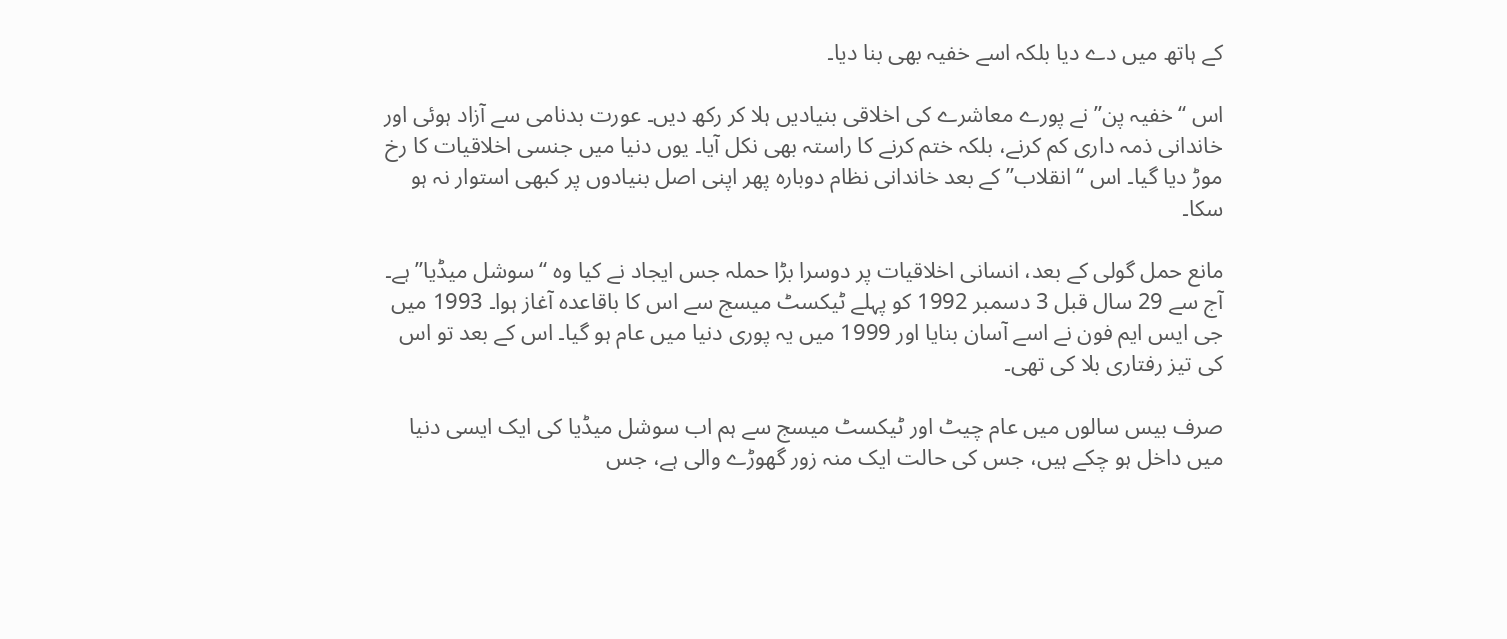کے ہاتھ میں دے دیا بلکہ اسے خفیہ بھی بنا دیا۔

اس “خفیہ پن” نے پورے معاشرے کی اخلاقی بنیادیں ہلا کر رکھ دیں۔ عورت بدنامی سے آزاد ہوئی اور خاندانی ذمہ داری کم کرنے، بلکہ ختم کرنے کا راستہ بھی نکل آیا۔ یوں دنیا میں جنسی اخلاقیات کا رخ موڑ دیا گیا۔ اس “انقلاب” کے بعد خاندانی نظام دوبارہ پھر اپنی اصل بنیادوں پر کبھی استوار نہ ہو سکا۔

مانع حمل گولی کے بعد، انسانی اخلاقیات پر دوسرا بڑا حملہ جس ایجاد نے کیا وہ “سوشل میڈیا” ہے۔ آج سے 29 سال قبل 3 دسمبر 1992 کو پہلے ٹیکسٹ میسج سے اس کا باقاعدہ آغاز ہوا۔ 1993 میں جی ایس ایم فون نے اسے آسان بنایا اور 1999 میں یہ پوری دنیا میں عام ہو گیا۔ اس کے بعد تو اس کی تیز رفتاری بلا کی تھی۔

صرف بیس سالوں میں عام چیٹ اور ٹیکسٹ میسج سے ہم اب سوشل میڈیا کی ایک ایسی دنیا میں داخل ہو چکے ہیں، جس کی حالت ایک منہ زور گھوڑے والی ہے، جس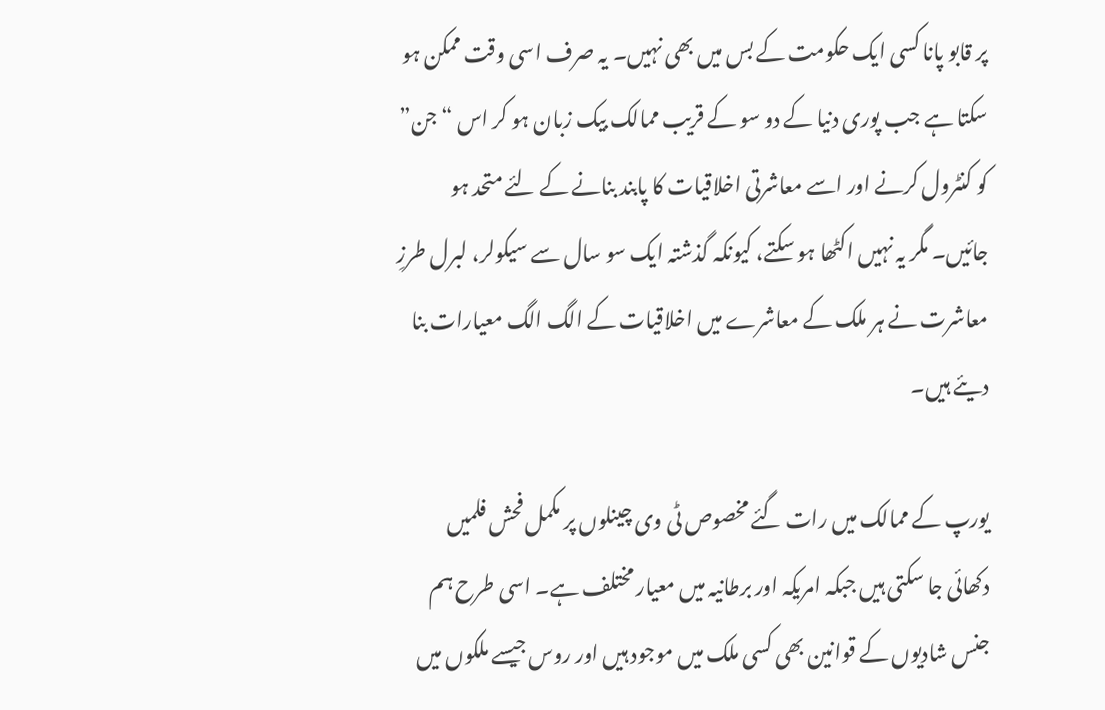پر قابو پانا کسی ایک حکومت کے بس میں بھی نہیں۔ یہ صرف اسی وقت ممکن ہو سکتا ہے جب پوری دنیا کے دو سو کے قریب ممالک بیک زبان ہو کر اس “جن” کو کنٹرول کرنے اور اسے معاشرتی اخلاقیات کا پابند بنانے کے لئے متحد ہو جائیں۔ مگر یہ نہیں اکٹھا ہو سکتے، کیونکہ گذشتہ ایک سو سال سے سیکولر، لبرل طرزِ معاشرت نے ہر ملک کے معاشرے میں اخلاقیات کے الگ الگ معیارات بنا دیئے ہیں۔

یورپ کے ممالک میں رات گئے مخصوص ٹی وی چینلوں پر مکمل فحش فلمیں دکھائی جا سکتی ہیں جبکہ امریکہ اور برطانیہ میں معیار مختلف ہے۔ اسی طرح ہم جنس شادیوں کے قوانین بھی کسی ملک میں موجود ہیں اور روس جیسے ملکوں میں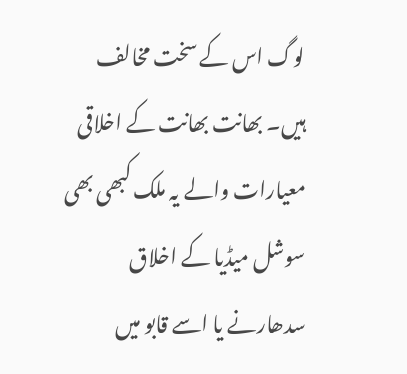لوگ اس کے سخت مخالف ہیں۔ بھانت بھانت کے اخلاقی معیارات والے یہ ملک کبھی بھی سوشل میڈیا کے اخلاق سدھارنے یا اسے قابو میں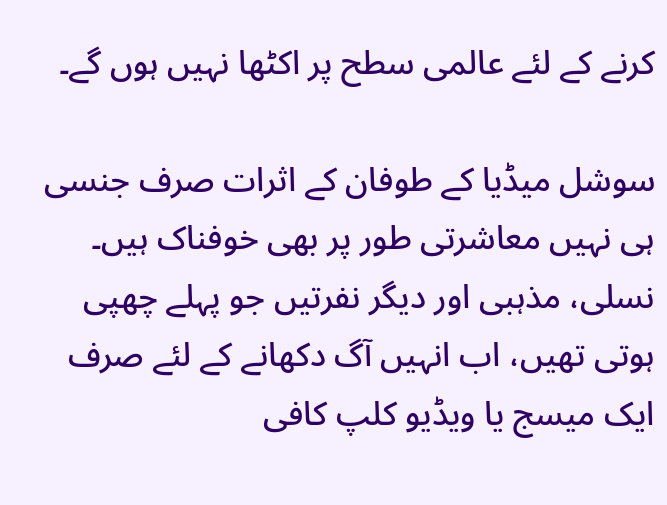کرنے کے لئے عالمی سطح پر اکٹھا نہیں ہوں گے۔

سوشل میڈیا کے طوفان کے اثرات صرف جنسی ہی نہیں معاشرتی طور پر بھی خوفناک ہیں۔ نسلی، مذہبی اور دیگر نفرتیں جو پہلے چھپی ہوتی تھیں، اب انہیں آگ دکھانے کے لئے صرف ایک میسج یا ویڈیو کلپ کافی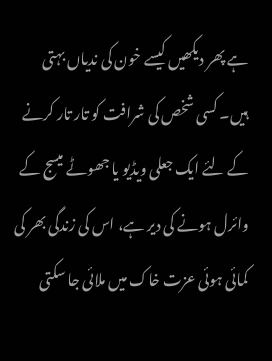ہے پھر دیکھیں کیسے خون کی ندیاں بہتی ہیں۔ کسی شخص کی شرافت کو تار تار کرنے کے لئے ایک جعلی ویڈیو یا جھوٹے میسج کے وائرل ہونے کی دیر ہے، اس کی زندگی بھر کی کمائی ہوئی عزت خاک میں ملائی جا سکتی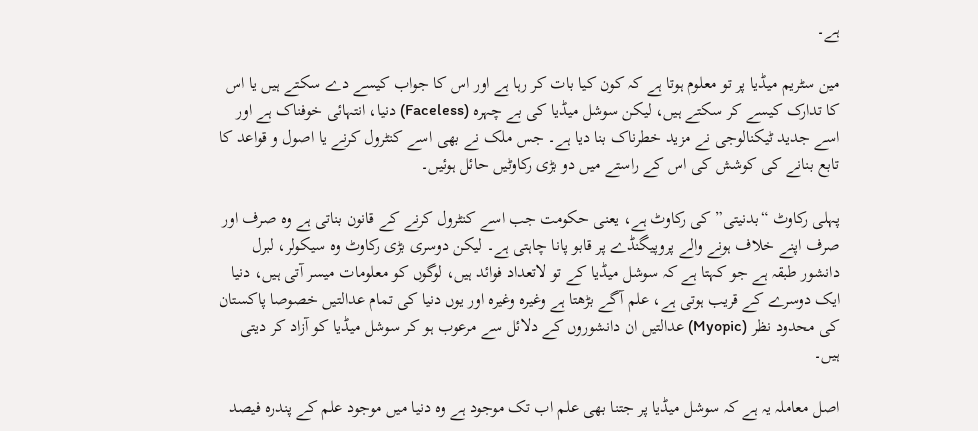ہے۔

مین سٹریم میڈیا پر تو معلوم ہوتا ہے کہ کون کیا بات کر رہا ہے اور اس کا جواب کیسے دے سکتے ہیں یا اس کا تدارک کیسے کر سکتے ہیں، لیکن سوشل میڈیا کی بے چہرہ (Faceless) دنیا، انتہائی خوفناک ہے اور اسے جدید ٹیکنالوجی نے مزید خطرناک بنا دیا ہے۔ جس ملک نے بھی اسے کنٹرول کرنے یا اصول و قواعد کا تابع بنانے کی کوشش کی اس کے راستے میں دو بڑی رکاوٹیں حائل ہوئیں۔

پہلی رکاوٹ “بدنیتی” کی رکاوٹ ہے، یعنی حکومت جب اسے کنٹرول کرنے کے قانون بناتی ہے وہ صرف اور صرف اپنے خلاف ہونے والے پروپیگنڈے پر قابو پانا چاہتی ہے۔ لیکن دوسری بڑی رکاوٹ وہ سیکولر، لبرل دانشور طبقہ ہے جو کہتا ہے کہ سوشل میڈیا کے تو لاتعداد فوائد ہیں، لوگوں کو معلومات میسر آتی ہیں، دنیا ایک دوسرے کے قریب ہوتی ہے، علم آگے بڑھتا ہے وغیرہ وغیرہ اور یوں دنیا کی تمام عدالتیں خصوصا پاکستان کی محدود نظر (Myopic) عدالتیں ان دانشوروں کے دلائل سے مرعوب ہو کر سوشل میڈیا کو آزاد کر دیتی ہیں۔

اصل معاملہ یہ ہے کہ سوشل میڈیا پر جتنا بھی علم اب تک موجود ہے وہ دنیا میں موجود علم کے پندرہ فیصد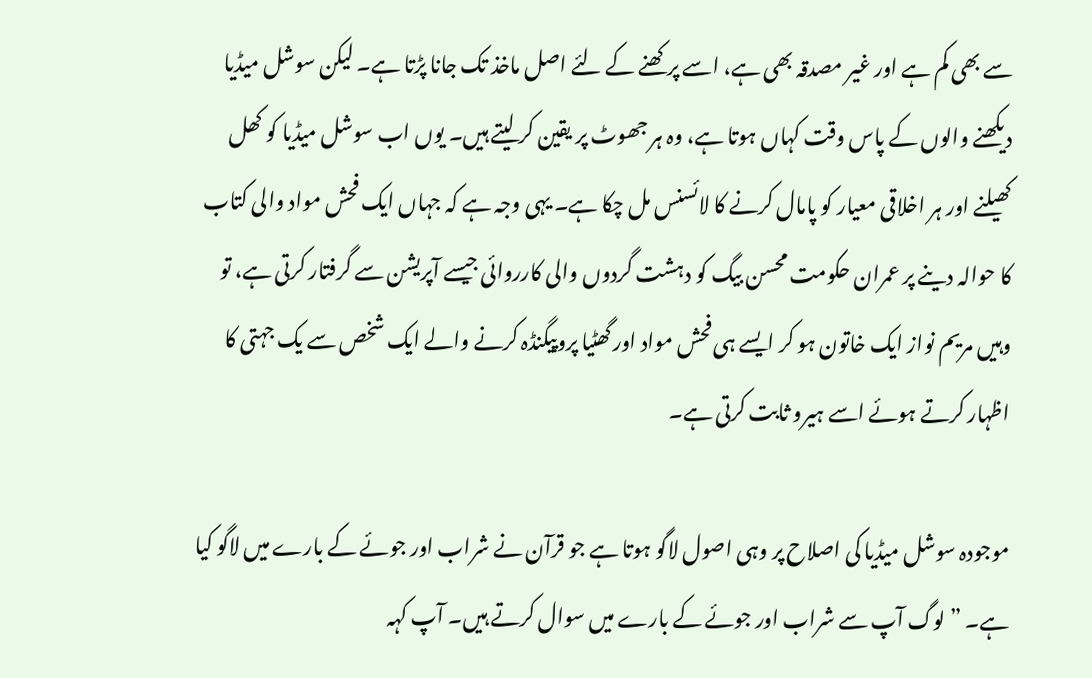سے بھی کم ہے اور غیر مصدقہ بھی ہے، اسے پرکھنے کے لئے اصل ماخذ تک جانا پڑتا ہے۔ لیکن سوشل میڈیا دیکھنے والوں کے پاس وقت کہاں ہوتا ہے، وہ ہر جھوٹ پر یقین کر لیتے ہیں۔ یوں اب سوشل میڈیا کو کھل کھیلنے اور ہر اخلاقی معیار کو پامال کرنے کا لائسنس مل چکا ہے۔ یہی وجہ ہے کہ جہاں ایک فحش مواد والی کتاب کا حوالہ دینے پر عمران حکومت محسن بیگ کو دہشت گردوں والی کارروائی جیسے آپریشن سے گرفتار کرتی ہے، تو وہیں مریم نواز ایک خاتون ہو کر ایسے ہی فحش مواد اور گھٹیا پروپیگنڈہ کرنے والے ایک شخص سے یک جہتی کا اظہار کرتے ہوئے اسے ہیرو ثابت کرتی ہے۔

موجودہ سوشل میڈیا کی اصلاح پر وہی اصول لاگو ہوتا ہے جو قرآن نے شراب اور جوئے کے بارے میں لاگو کیا ہے۔ ” لوگ آپ سے شراب اور جوئے کے بارے میں سوال کرتے ہیں۔ آپ کہہ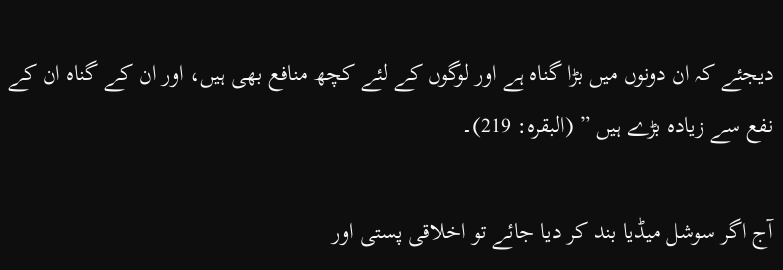دیجئے کہ ان دونوں میں بڑا گناہ ہے اور لوگوں کے لئے کچھ منافع بھی ہیں، اور ان کے گناہ ان کے نفع سے زیادہ بڑے ہیں ” (البقرہ: 219)۔

آج اگر سوشل میڈیا بند کر دیا جائے تو اخلاقی پستی اور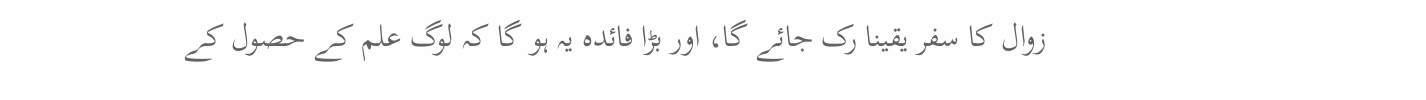زوال کا سفر یقینا رک جائے گا، اور بڑا فائدہ یہ ہو گا کہ لوگ علم کے حصول کے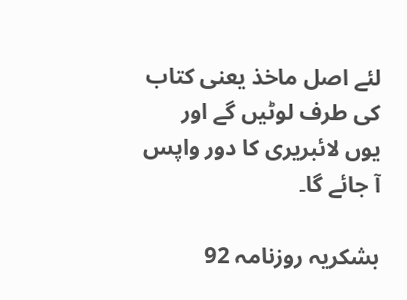لئے اصل ماخذ یعنی کتاب کی طرف لوٹیں گے اور یوں لائبریری کا دور واپس آ جائے گا۔

بشکریہ روزنامہ 92